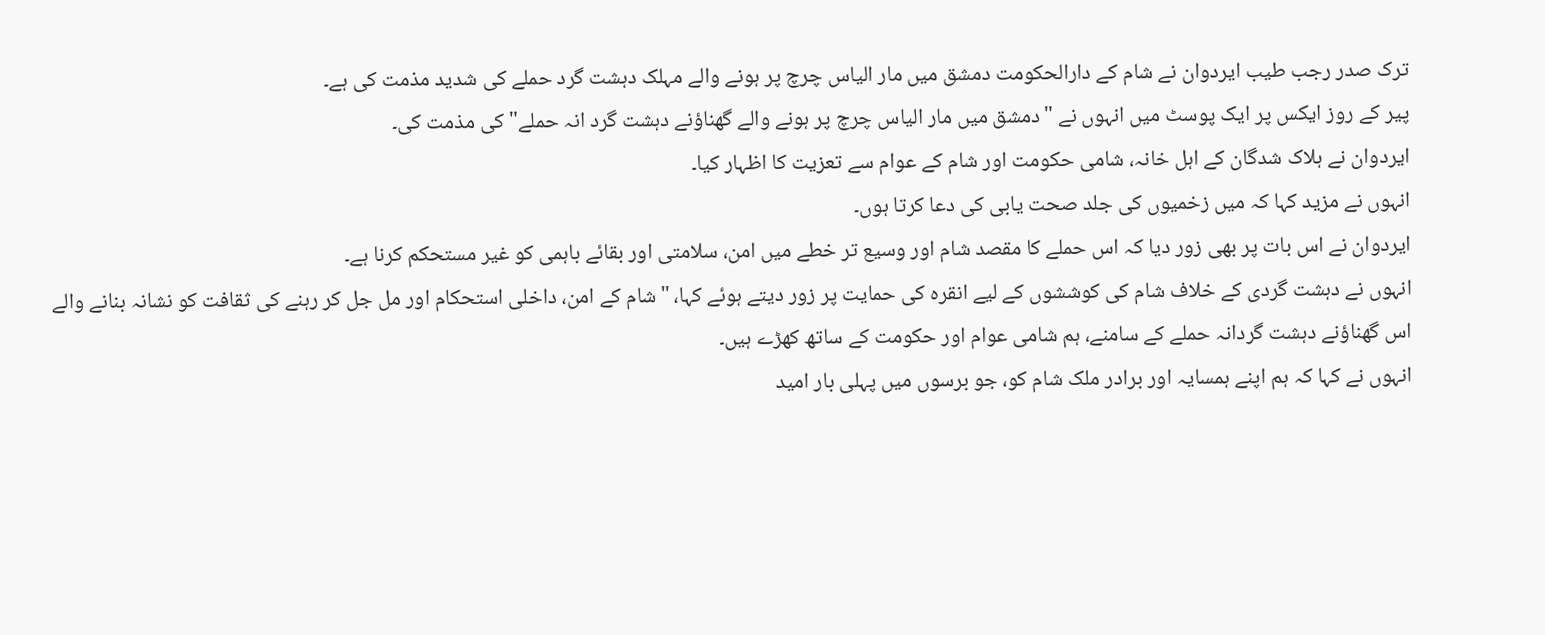ترک صدر رجب طیب ایردوان نے شام کے دارالحکومت دمشق میں مار الیاس چرچ پر ہونے والے مہلک دہشت گرد حملے کی شدید مذمت کی ہے۔
پیر کے روز ایکس پر ایک پوسٹ میں انہوں نے "دمشق میں مار الیاس چرچ پر ہونے والے گھناؤنے دہشت گرد انہ حملے" کی مذمت کی۔
ایردوان نے ہلاک شدگان کے اہل خانہ، شامی حکومت اور شام کے عوام سے تعزیت کا اظہار کیا۔
انہوں نے مزید کہا کہ میں زخمیوں کی جلد صحت یابی کی دعا کرتا ہوں۔
ایردوان نے اس بات پر بھی زور دیا کہ اس حملے کا مقصد شام اور وسیع تر خطے میں امن، سلامتی اور بقائے باہمی کو غیر مستحکم کرنا ہے۔
انہوں نے دہشت گردی کے خلاف شام کی کوششوں کے لیے انقرہ کی حمایت پر زور دیتے ہوئے کہا، "شام کے امن، داخلی استحکام اور مل جل کر رہنے کی ثقافت کو نشانہ بنانے والے اس گھناؤنے دہشت گردانہ حملے کے سامنے، ہم شامی عوام اور حکومت کے ساتھ کھڑے ہیں۔
انہوں نے کہا کہ ہم اپنے ہمسایہ اور برادر ملک شام کو، جو برسوں میں پہلی بار امید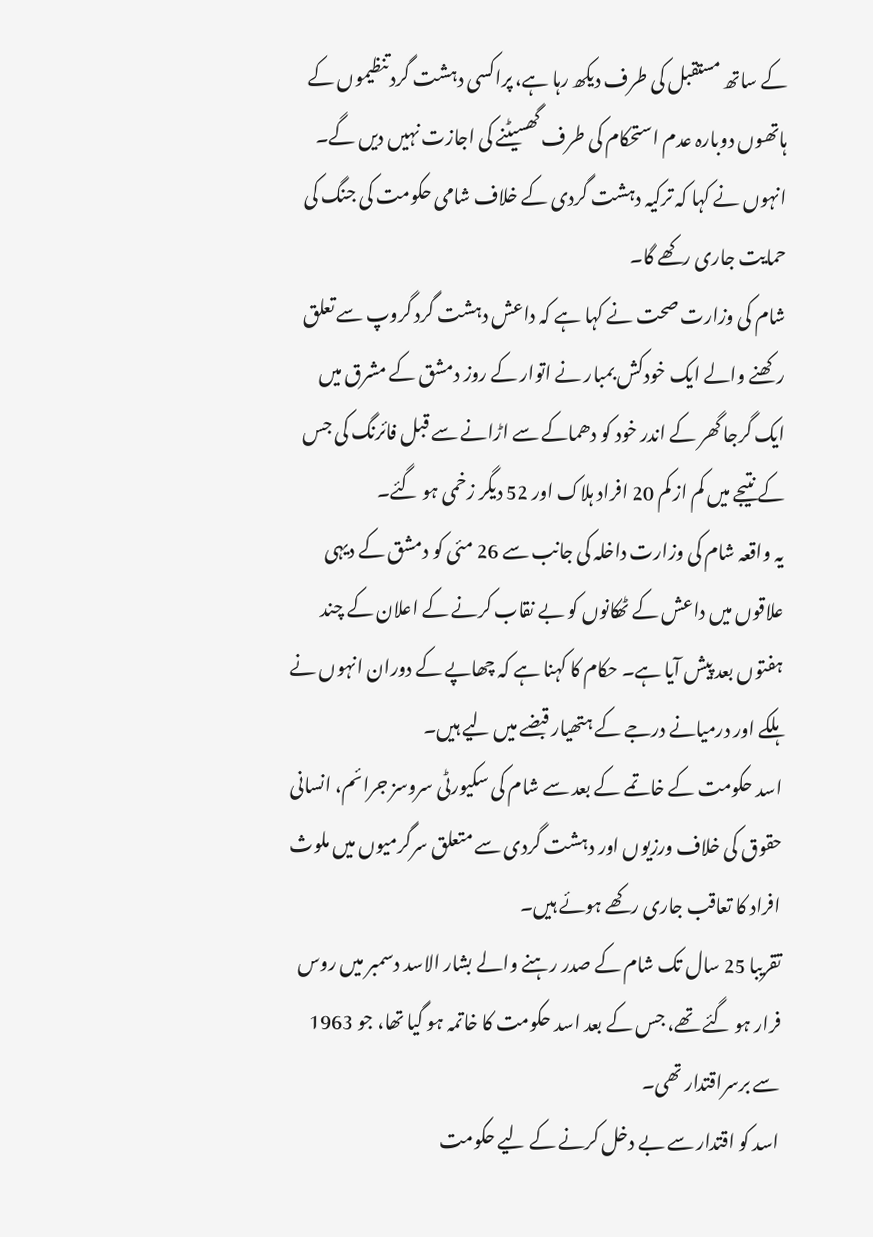کے ساتھ مستقبل کی طرف دیکھ رہا ہے، پراکسی دہشت گرد تنظیموں کے ہاتھوں دوبارہ عدم استحکام کی طرف گھسیٹنے کی اجازت نہیں دیں گے۔
انہوں نے کہا کہ ترکیہ دہشت گردی کے خلاف شامی حکومت کی جنگ کی حمایت جاری رکھے گا۔
شام کی وزارت صحت نے کہا ہے کہ داعش دہشت گرد گروپ سے تعلق رکھنے والے ایک خودکش بمبار نے اتوار کے روز دمشق کے مشرق میں ایک گرجا گھر کے اندر خود کو دھماکے سے اڑانے سے قبل فائرنگ کی جس کے نتیجے میں کم از کم 20 افراد ہلاک اور 52 دیگر زخمی ہو گئے۔
یہ واقعہ شام کی وزارت داخلہ کی جانب سے 26 مئی کو دمشق کے دیہی علاقوں میں داعش کے ٹھکانوں کو بے نقاب کرنے کے اعلان کے چند ہفتوں بعد پیش آیا ہے۔ حکام کا کہنا ہے کہ چھاپے کے دوران انہوں نے ہلکے اور درمیانے درجے کے ہتھیار قبضے میں لیے ہیں۔
اسد حکومت کے خاتمے کے بعد سے شام کی سکیورٹی سروسز جرائم، انسانی حقوق کی خلاف ورزیوں اور دہشت گردی سے متعلق سرگرمیوں میں ملوث افراد کا تعاقب جاری رکھے ہوئے ہیں۔
تقریبا 25 سال تک شام کے صدر رہنے والے بشار الاسد دسمبر میں روس فرار ہو گئے تھے، جس کے بعد اسد حکومت کا خاتمہ ہو گیا تھا، جو 1963 سے برسراقتدار تھی۔
اسد کو اقتدار سے بے دخل کرنے کے لیے حکومت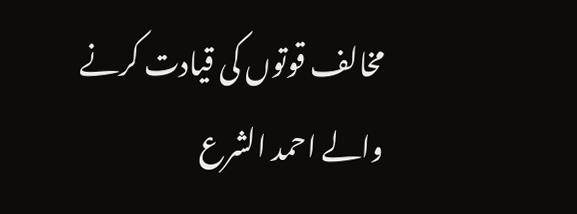مخالف قوتوں کی قیادت کرنے والے احمد الشرع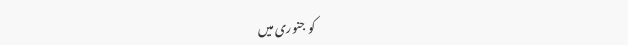کو جنوری میں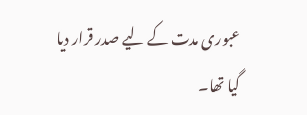عبوری مدت کے لیے صدر قرار دیا گیا تھا۔